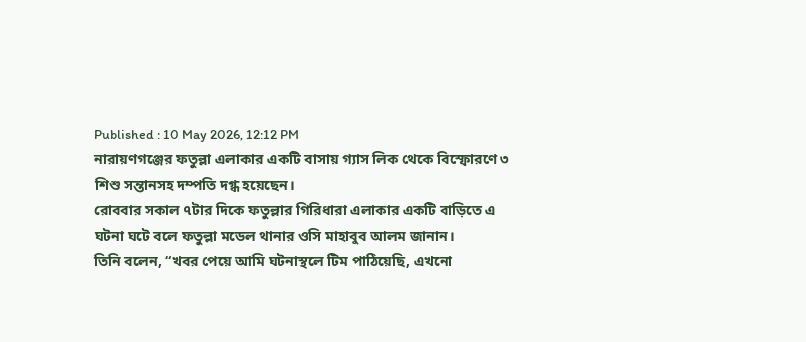Published : 10 May 2026, 12:12 PM
নারায়ণগঞ্জের ফতুল্লা এলাকার একটি বাসায় গ্যাস লিক থেকে বিস্ফোরণে ৩ শিশু সন্তানসহ দম্পতি দগ্ধ হয়েছেন।
রোববার সকাল ৭টার দিকে ফতুল্লার গিরিধারা এলাকার একটি বাড়িতে এ ঘটনা ঘটে বলে ফতুল্লা মডেল থানার ওসি মাহাবুব আলম জানান।
তিনি বলেন, “খবর পেয়ে আমি ঘটনাস্থলে টিম পাঠিয়েছি, এখনো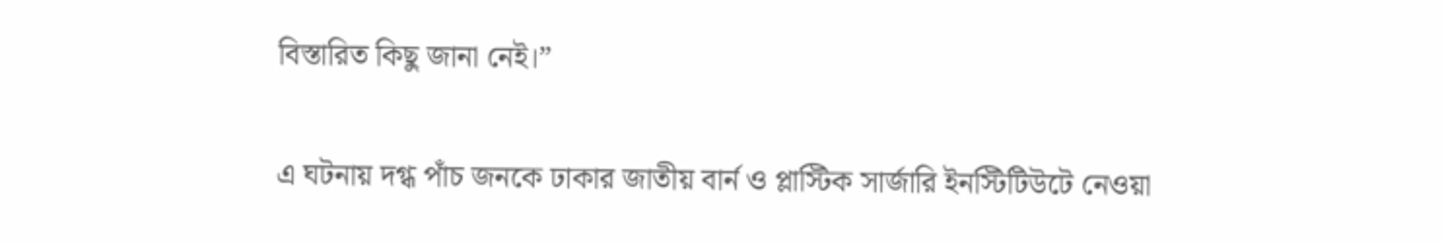বিস্তারিত কিছু জানা নেই।”

এ ঘটনায় দগ্ধ পাঁচ জনকে ঢাকার জাতীয় বার্ন ও প্লাস্টিক সার্জারি ইনস্টিটিউটে নেওয়া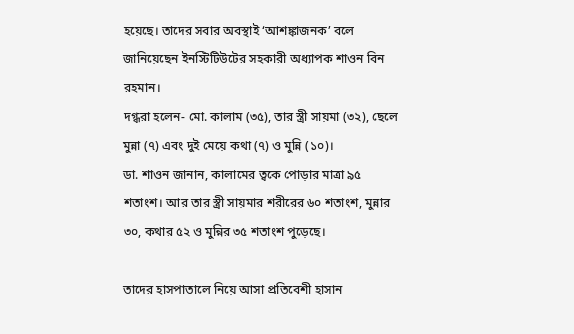হয়েছে। তাদের সবার অবস্থাই ‘আশঙ্কাজনক’ বলে জানিয়েছেন ইনস্টিটিউটের সহকারী অধ্যাপক শাওন বিন রহমান।
দগ্ধরা হলেন- মো. কালাম (৩৫), তার স্ত্রী সায়মা (৩২), ছেলে মুন্না (৭) এবং দুই মেয়ে কথা (৭) ও মুন্নি (১০)।
ডা. শাওন জানান, কালামের ত্বকে পোড়ার মাত্রা ৯৫ শতাংশ। আর তার স্ত্রী সায়মার শরীরের ৬০ শতাংশ, মুন্নার ৩০, কথার ৫২ ও মুন্নির ৩৫ শতাংশ পুড়েছে।

তাদের হাসপাতালে নিয়ে আসা প্রতিবেশী হাসান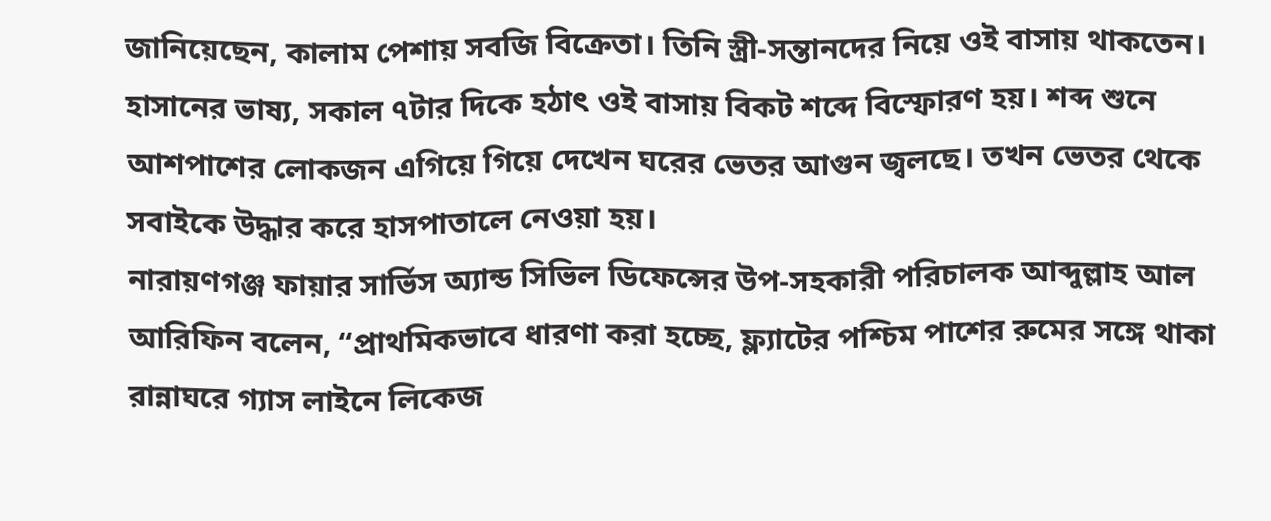জানিয়েছেন, কালাম পেশায় সবজি বিক্রেতা। তিনি স্ত্রী-সন্তানদের নিয়ে ওই বাসায় থাকতেন।
হাসানের ভাষ্য, সকাল ৭টার দিকে হঠাৎ ওই বাসায় বিকট শব্দে বিস্ফোরণ হয়। শব্দ শুনে আশপাশের লোকজন এগিয়ে গিয়ে দেখেন ঘরের ভেতর আগুন জ্বলছে। তখন ভেতর থেকে সবাইকে উদ্ধার করে হাসপাতালে নেওয়া হয়।
নারায়ণগঞ্জ ফায়ার সার্ভিস অ্যান্ড সিভিল ডিফেন্সের উপ-সহকারী পরিচালক আব্দুল্লাহ আল আরিফিন বলেন, “প্রাথমিকভাবে ধারণা করা হচ্ছে, ফ্ল্যাটের পশ্চিম পাশের রুমের সঙ্গে থাকা রান্নাঘরে গ্যাস লাইনে লিকেজ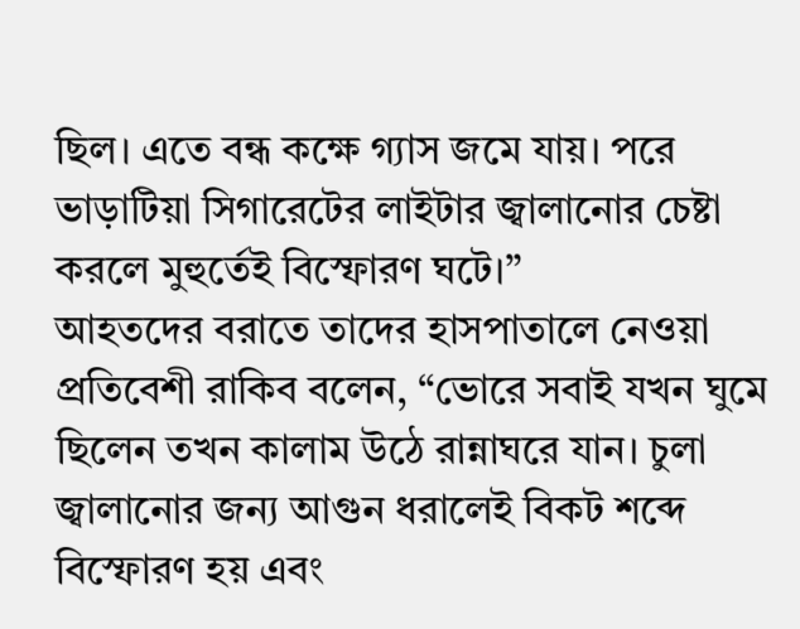ছিল। এতে বন্ধ কক্ষে গ্যাস জমে যায়। পরে ভাড়াটিয়া সিগারেটের লাইটার জ্বালানোর চেষ্টা করলে মুহুর্তেই বিস্ফোরণ ঘটে।”
আহতদের বরাতে তাদের হাসপাতালে নেওয়া প্রতিবেশী রাকিব বলেন, “ভোরে সবাই যখন ঘুমে ছিলেন তখন কালাম উঠে রান্নাঘরে যান। চুলা জ্বালানোর জন্য আগুন ধরালেই বিকট শব্দে বিস্ফোরণ হয় এবং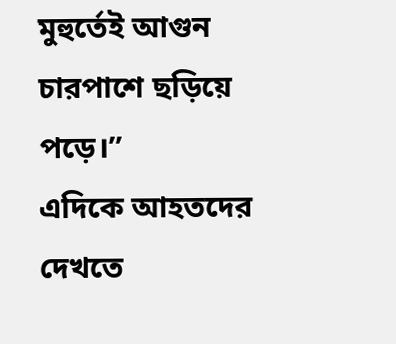মুহুর্তেই আগুন চারপাশে ছড়িয়ে পড়ে।”
এদিকে আহতদের দেখতে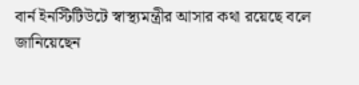বার্ন ইনস্টিটিউটে স্বাস্থ্যমন্ত্রীর আসার কথা রয়েছে বলে জানিয়েছেন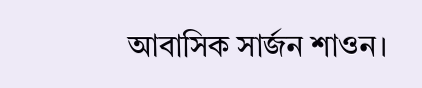আবাসিক সার্জন শাওন।